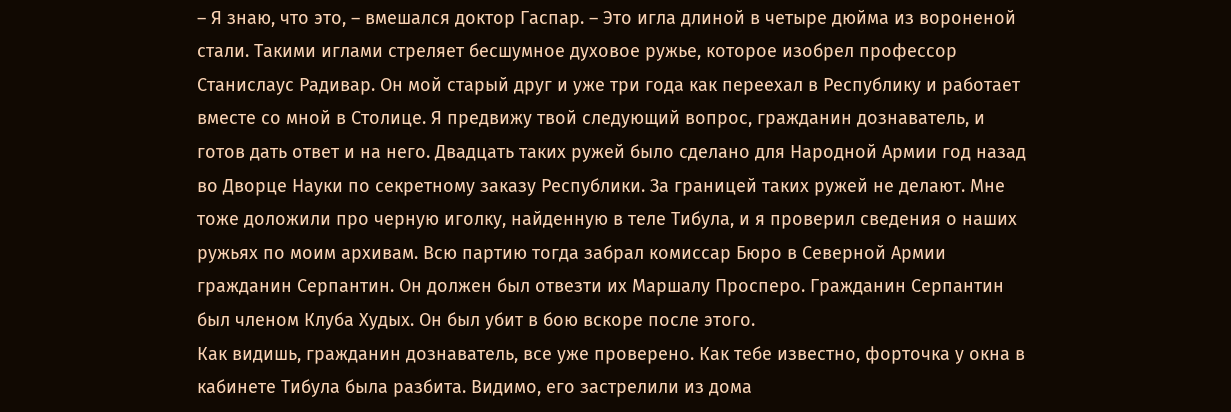– Я знаю, что это, – вмешался доктор Гаспар. – Это игла длиной в четыре дюйма из вороненой стали. Такими иглами стреляет бесшумное духовое ружье, которое изобрел профессор Станислаус Радивар. Он мой старый друг и уже три года как переехал в Республику и работает вместе со мной в Столице. Я предвижу твой следующий вопрос, гражданин дознаватель, и готов дать ответ и на него. Двадцать таких ружей было сделано для Народной Армии год назад во Дворце Науки по секретному заказу Республики. За границей таких ружей не делают. Мне тоже доложили про черную иголку, найденную в теле Тибула, и я проверил сведения о наших ружьях по моим архивам. Всю партию тогда забрал комиссар Бюро в Северной Армии гражданин Серпантин. Он должен был отвезти их Маршалу Просперо. Гражданин Серпантин был членом Клуба Худых. Он был убит в бою вскоре после этого.
Как видишь, гражданин дознаватель, все уже проверено. Как тебе известно, форточка у окна в кабинете Тибула была разбита. Видимо, его застрелили из дома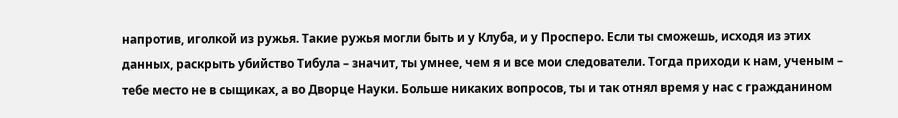напротив, иголкой из ружья. Такие ружья могли быть и у Клуба, и у Просперо. Если ты сможешь, исходя из этих данных, раскрыть убийство Тибула – значит, ты умнее, чем я и все мои следователи. Тогда приходи к нам, ученым – тебе место не в сыщиках, а во Дворце Науки. Больше никаких вопросов, ты и так отнял время у нас с гражданином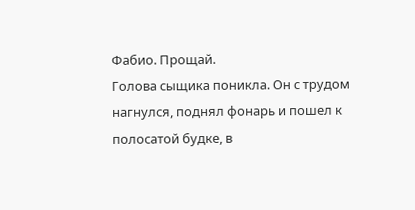Фабио. Прощай.
Голова сыщика поникла. Он с трудом нагнулся, поднял фонарь и пошел к полосатой будке, в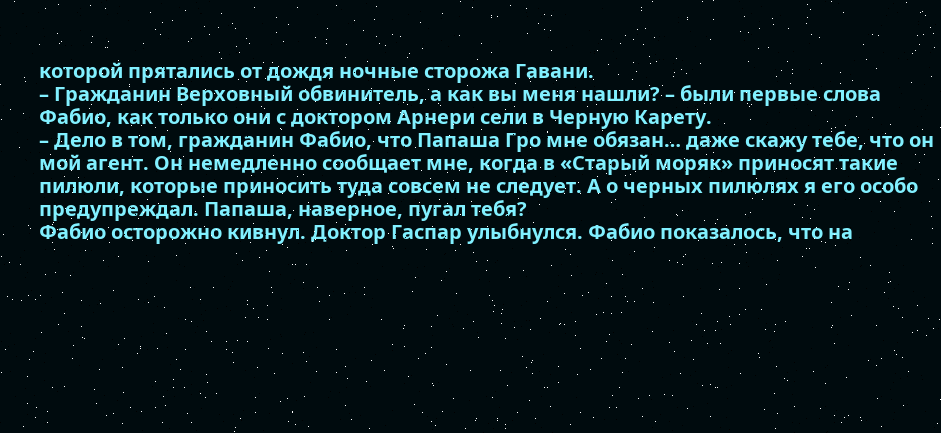которой прятались от дождя ночные сторожа Гавани.
– Гражданин Верховный обвинитель, а как вы меня нашли? – были первые слова Фабио, как только они с доктором Арнери сели в Черную Карету.
– Дело в том, гражданин Фабио, что Папаша Гро мне обязан… даже скажу тебе, что он мой агент. Он немедленно сообщает мне, когда в «Старый моряк» приносят такие пилюли, которые приносить туда совсем не следует. А о черных пилюлях я его особо предупреждал. Папаша, наверное, пугал тебя?
Фабио осторожно кивнул. Доктор Гаспар улыбнулся. Фабио показалось, что на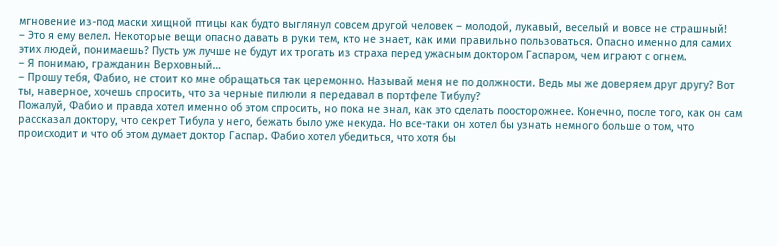мгновение из-под маски хищной птицы как будто выглянул совсем другой человек – молодой, лукавый, веселый и вовсе не страшный!
– Это я ему велел. Некоторые вещи опасно давать в руки тем, кто не знает, как ими правильно пользоваться. Опасно именно для самих этих людей, понимаешь? Пусть уж лучше не будут их трогать из страха перед ужасным доктором Гаспаром, чем играют с огнем.
– Я понимаю, гражданин Верховный…
– Прошу тебя, Фабио, не стоит ко мне обращаться так церемонно. Называй меня не по должности. Ведь мы же доверяем друг другу? Вот ты, наверное, хочешь спросить, что за черные пилюли я передавал в портфеле Тибулу?
Пожалуй, Фабио и правда хотел именно об этом спросить, но пока не знал, как это сделать поосторожнее. Конечно, после того, как он сам рассказал доктору, что секрет Тибула у него, бежать было уже некуда. Но все-таки он хотел бы узнать немного больше о том, что происходит и что об этом думает доктор Гаспар. Фабио хотел убедиться, что хотя бы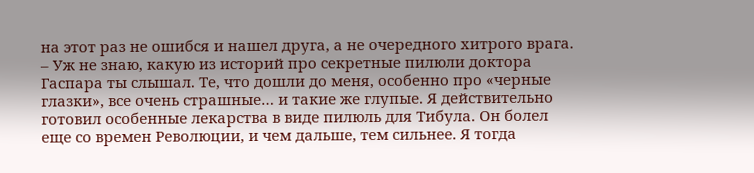на этот раз не ошибся и нашел друга, а не очередного хитрого врага.
– Уж не знаю, какую из историй про секретные пилюли доктора Гаспара ты слышал. Те, что дошли до меня, особенно про «черные глазки», все очень страшные… и такие же глупые. Я действительно готовил особенные лекарства в виде пилюль для Тибула. Он болел еще со времен Революции, и чем дальше, тем сильнее. Я тогда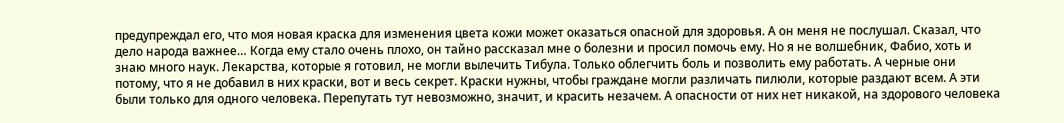предупреждал его, что моя новая краска для изменения цвета кожи может оказаться опасной для здоровья. А он меня не послушал. Сказал, что дело народа важнее… Когда ему стало очень плохо, он тайно рассказал мне о болезни и просил помочь ему. Но я не волшебник, Фабио, хоть и знаю много наук. Лекарства, которые я готовил, не могли вылечить Тибула. Только облегчить боль и позволить ему работать. А черные они потому, что я не добавил в них краски, вот и весь секрет. Краски нужны, чтобы граждане могли различать пилюли, которые раздают всем. А эти были только для одного человека. Перепутать тут невозможно, значит, и красить незачем. А опасности от них нет никакой, на здорового человека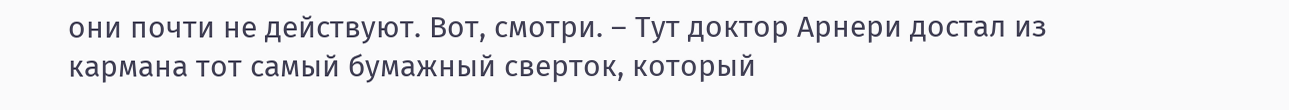они почти не действуют. Вот, смотри. – Тут доктор Арнери достал из кармана тот самый бумажный сверток, который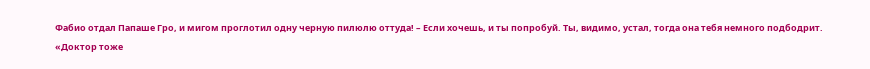Фабио отдал Папаше Гро, и мигом проглотил одну черную пилюлю оттуда! – Если хочешь, и ты попробуй. Ты, видимо, устал, тогда она тебя немного подбодрит.
«Доктор тоже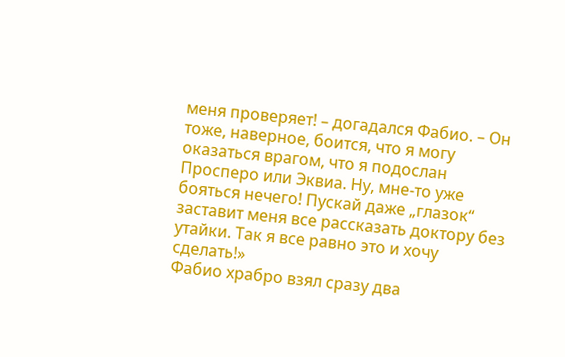меня проверяет! – догадался Фабио. – Он тоже, наверное, боится, что я могу оказаться врагом, что я подослан Просперо или Эквиа. Ну, мне-то уже бояться нечего! Пускай даже „глазок“ заставит меня все рассказать доктору без утайки. Так я все равно это и хочу сделать!»
Фабио храбро взял сразу два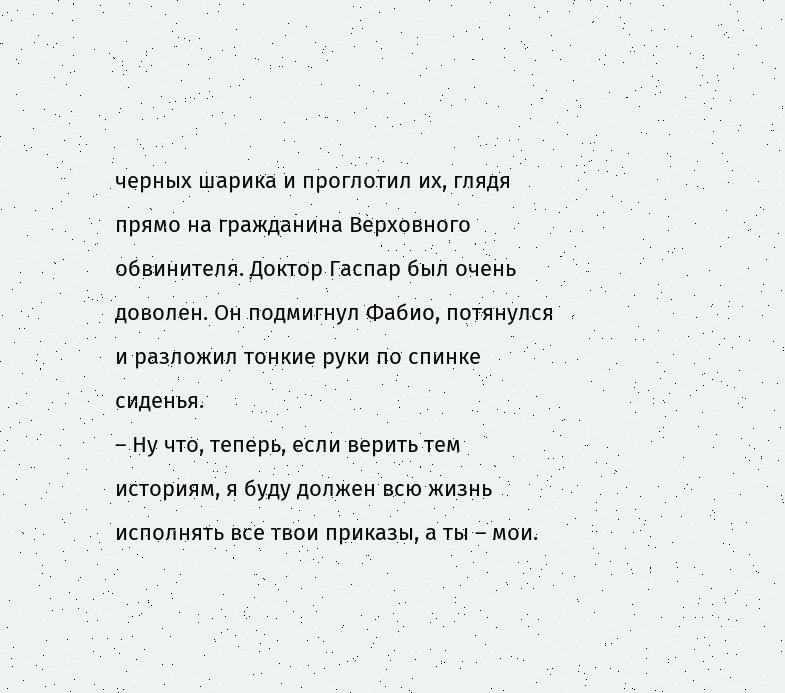черных шарика и проглотил их, глядя прямо на гражданина Верховного обвинителя. Доктор Гаспар был очень доволен. Он подмигнул Фабио, потянулся и разложил тонкие руки по спинке сиденья.
– Ну что, теперь, если верить тем историям, я буду должен всю жизнь исполнять все твои приказы, а ты – мои.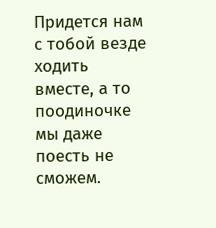Придется нам с тобой везде ходить вместе, а то поодиночке мы даже поесть не сможем.